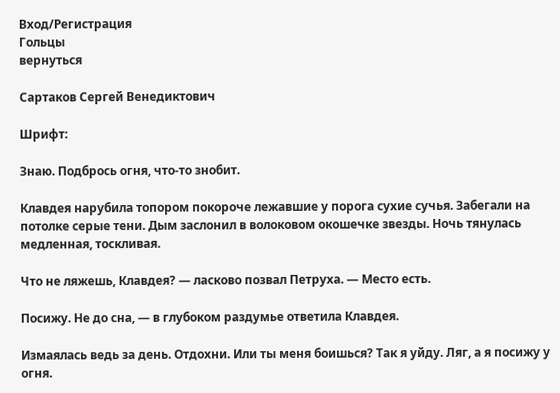Вход/Регистрация
Гольцы
вернуться

Сартаков Сергей Венедиктович

Шрифт:

Знаю. Подбрось огня, что-то знобит.

Клавдея нарубила топором покороче лежавшие у порога сухие сучья. Забегали на потолке серые тени. Дым заслонил в волоковом окошечке звезды. Ночь тянулась медленная, тоскливая.

Что не ляжешь, Клавдея? — ласково позвал Петруха. — Место есть.

Посижу. Не до сна, — в глубоком раздумье ответила Клавдея.

Измаялась ведь за день. Отдохни. Или ты меня боишься? Так я уйду. Ляг, а я посижу у огня.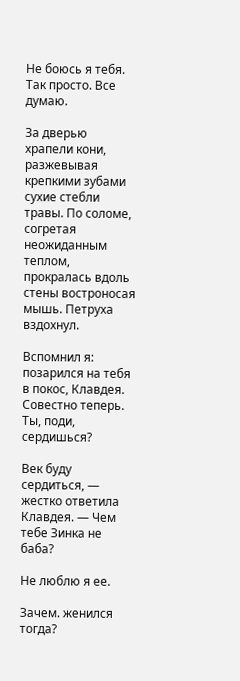Не боюсь я тебя. Так просто. Все думаю.

За дверью храпели кони, разжевывая крепкими зубами сухие стебли травы. По соломе, согретая неожиданным теплом, прокралась вдоль стены востроносая мышь. Петруха вздохнул.

Вспомнил я: позарился на тебя в покос, Клавдея. Совестно теперь. Ты, поди, сердишься?

Век буду сердиться, — жестко ответила Клавдея. — Чем тебе Зинка не баба?

Не люблю я ее.

Зачем. женился тогда?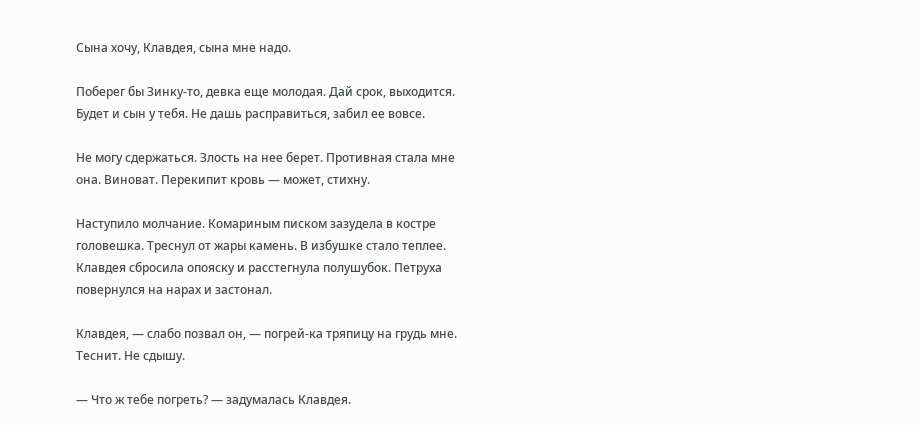Сына хочу, Клавдея, сына мне надо.

Поберег бы Зинку-то, девка еще молодая. Дай срок, выходится. Будет и сын у тебя. Не дашь расправиться, забил ее вовсе.

Не могу сдержаться. Злость на нее берет. Противная стала мне она. Виноват. Перекипит кровь — может, стихну.

Наступило молчание. Комариным писком зазудела в костре головешка. Треснул от жары камень. В избушке стало теплее. Клавдея сбросила опояску и расстегнула полушубок. Петруха повернулся на нарах и застонал.

Клавдея, — слабо позвал он, — погрей-ка тряпицу на грудь мне. Теснит. Не сдышу.

— Что ж тебе погреть? — задумалась Клавдея.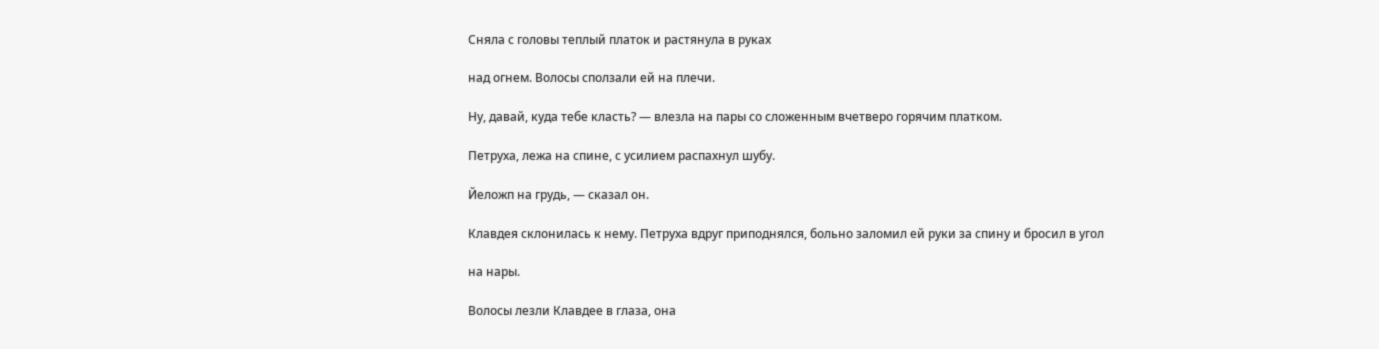Сняла с головы теплый платок и растянула в руках

над огнем. Волосы сползали ей на плечи.

Ну, давай, куда тебе класть? — влезла на пары со сложенным вчетверо горячим платком.

Петруха, лежа на спине, с усилием распахнул шубу.

Йеложп на грудь, — сказал он.

Клавдея склонилась к нему. Петруха вдруг приподнялся, больно заломил ей руки за спину и бросил в угол

на нары.

Волосы лезли Клавдее в глаза, она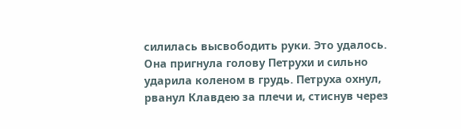силилась высвободить руки. Это удалось. Она пригнула голову Петрухи и сильно ударила коленом в грудь. Петруха охнул, рванул Клавдею за плечи и, стиснув через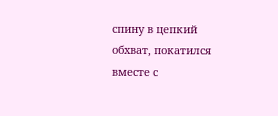спину в цепкий обхват, покатился вместе с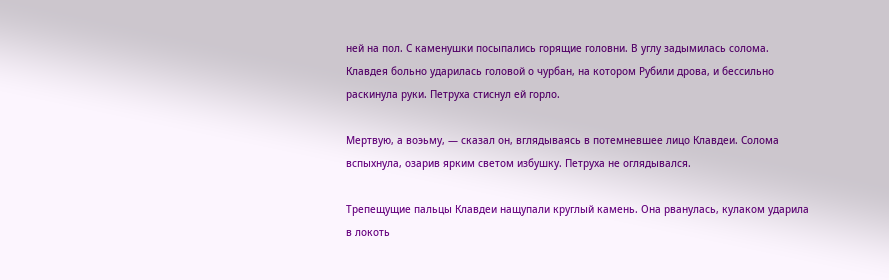ней на пол. С каменушки посыпались горящие головни. В углу задымилась солома. Клавдея больно ударилась головой о чурбан, на котором Рубили дрова, и бессильно раскинула руки. Петруха стиснул ей горло.

Мертвую, а воэьму, — сказал он, вглядываясь в потемневшее лицо Клавдеи. Солома вспыхнула, озарив ярким светом избушку. Петруха не оглядывался.

Трепещущие пальцы Клавдеи нащупали круглый камень. Она рванулась, кулаком ударила в локоть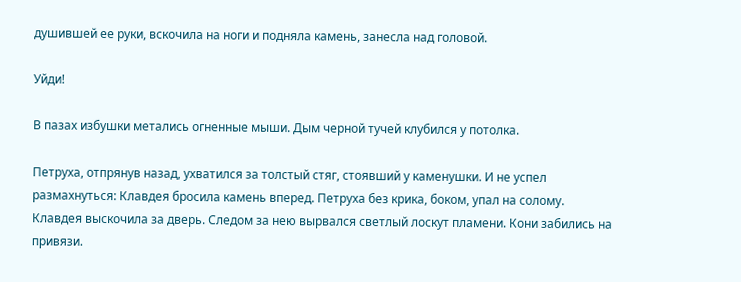душившей ее руки, вскочила на ноги и подняла камень, занесла над головой.

Уйди!

В пазах избушки метались огненные мыши. Дым черной тучей клубился у потолка.

Петруха, отпрянув назад, ухватился за толстый стяг, стоявший у каменушки. И не успел размахнуться: Клавдея бросила камень вперед. Петруха без крика, боком, упал на солому. Клавдея выскочила за дверь. Следом за нею вырвался светлый лоскут пламени. Кони забились на привязи.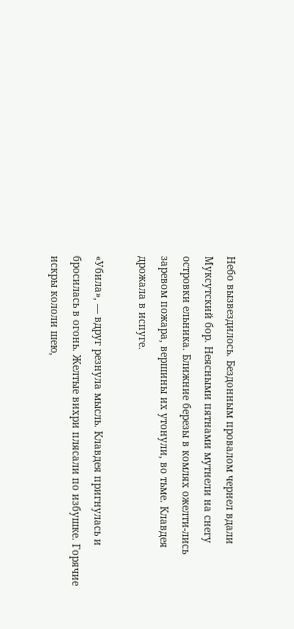Небо вызвездилось. Бездонным провалом чернел вдали Муксутский бор. Неясными пятнами мутнели на снегу островки ельника. Ближние березы в комлях ожелти-лись заревом пожара, вершины их утонули, во тьме. Клавдея дрожала в испуге.

«Убила», — вдруг резнула мысль. Клавдея пригнулась и бросилась в огонь. Желтые вихри плясали по избушке. Горячие искры кололи шею,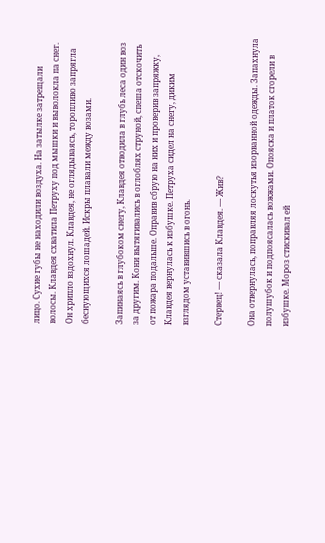лицо. Сухие губы не находили воздуха. На затылке затрещали волосы. Клавдея схватила Петруху под мышки и выволокла па снег. Он хрипло вздохнул. Клавдея, не оглядываясь, торопливо запрягла беснующихся лошадей. Искры плавали между возами.

Запинаясь в глубоком снегу, Клавдея отводила в глубь леса один воз за другим. Кони вытягивались в оглоблях струной, спеша отскочить от пожара подальше. Оправив сбрую на них и проверив запряжку, Клавдея вернулась к избушке. Петруха сидел на снегу, диким взглядом уставившись в огонь.

Стервец! — сказала Клавдея. — Жив?

Она отвернулась, поправляя лоскутья изорванной одежды. Запахнула полушубок и подпоясалась вожжами. Опояска и платок сгорели в избушке. Мороз стискивал ей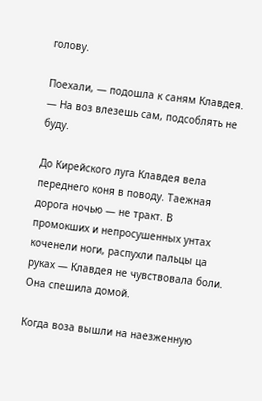голову.

Поехали, — подошла к саням Клавдея. — На воз влезешь сам, подсоблять не буду.

До Кирейского луга Клавдея вела переднего коня в поводу. Таежная дорога ночью — не тракт. В промокших и непросушенных унтах коченели ноги, распухли пальцы ца руках — Клавдея не чувствовала боли. Она спешила домой.

Когда воза вышли на наезженную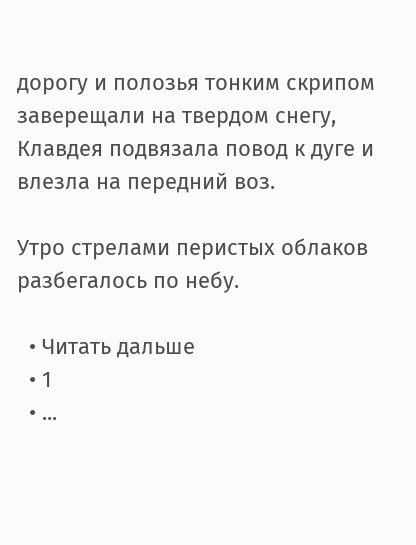дорогу и полозья тонким скрипом заверещали на твердом снегу, Клавдея подвязала повод к дуге и влезла на передний воз.

Утро стрелами перистых облаков разбегалось по небу.

  • Читать дальше
  • 1
  • ...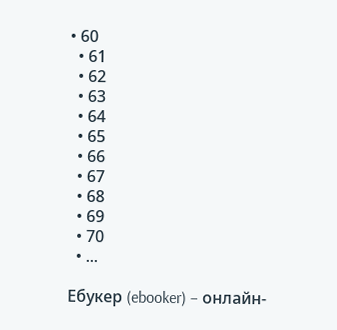• 60
  • 61
  • 62
  • 63
  • 64
  • 65
  • 66
  • 67
  • 68
  • 69
  • 70
  • ...

Ебукер (ebooker) – онлайн-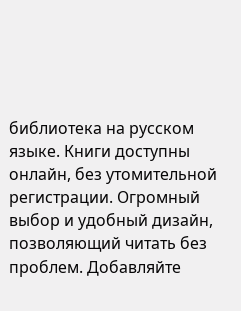библиотека на русском языке. Книги доступны онлайн, без утомительной регистрации. Огромный выбор и удобный дизайн, позволяющий читать без проблем. Добавляйте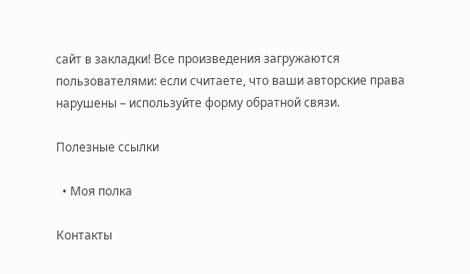сайт в закладки! Все произведения загружаются пользователями: если считаете, что ваши авторские права нарушены – используйте форму обратной связи.

Полезные ссылки

  • Моя полка

Контакты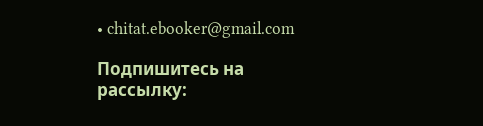• chitat.ebooker@gmail.com

Подпишитесь на рассылку: